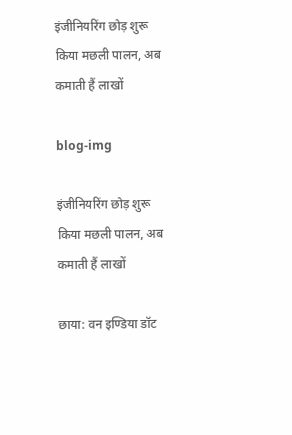इंजीनियरिंग छोड़ शुरू किया मछली पालन, अब कमाती हैं लाखों

blog-img

इंजीनियरिंग छोड़ शुरू किया मछली पालन, अब कमाती हैं लाखों

छाया: वन इण्डिया डॉट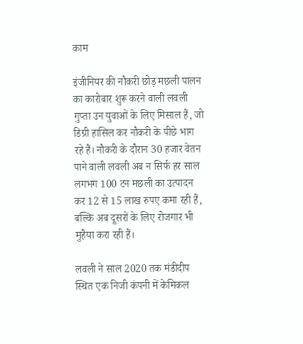काम

इंजीनियर की नौकरी छोड़ मछली पालन का कारोबार शुरू करने वाली लवली गुप्ता उन युवाओं के लिए मिसाल हैं, जो डिग्री हासिल कर नौकरी के पीछे भाग रहे हैं। नौकरी के दौरान 30 हजार वेतन पाने वाली लवली अब न सिर्फ हर साल लगभग 100 टन मछली का उत्पादन कर 12 से 15 लाख रुपए कमा रही हैं, बल्कि अब दूसरों के लिए रोजगार भी मुहैया करा रही हैं।

लवली ने साल 2020 तक मंडीदीप स्थित एक निजी कंपनी में केमिकल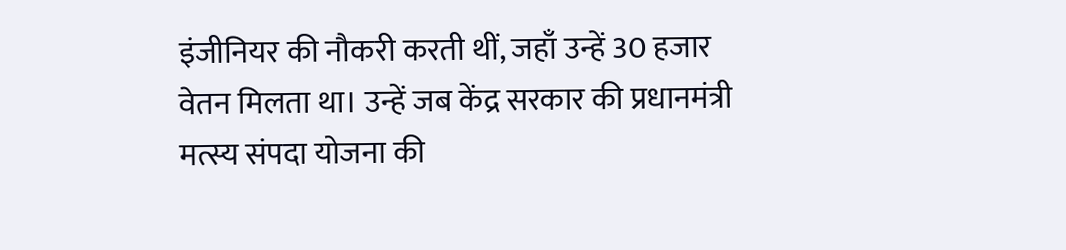इंजीनियर की नौकरी करती थीं, जहाँ उन्हें 30 हजार वेतन मिलता था। उन्हें जब केंद्र सरकार की प्रधानमंत्री मत्स्य संपदा योजना की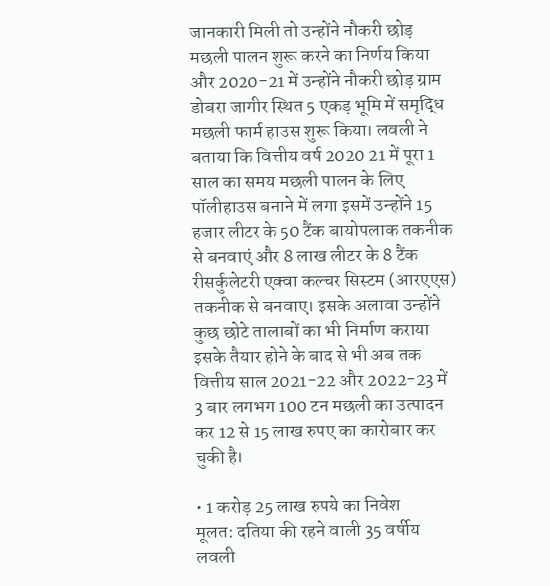जानकारी मिली तो उन्होंने नौकरी छोड़  मछली पालन शुरू करने का निर्णय किया और 2020-21 में उन्होंने नौकरी छोड़ ग्राम डोबरा जागीर स्थित 5 एकड़ भूमि में समृद्धि मछली फार्म हाउस शुरू किया। लवली ने बताया कि वित्तीय वर्ष 2020 21 में पूरा 1 साल का समय मछली पालन के लिए पॉलीहाउस बनाने में लगा इसमें उन्होंने 15 हजार लीटर के 50 टैंक बायोपलाक तकनीक से बनवाएं और 8 लाख लीटर के 8 टैंक रीसर्कुलेटरी एक्वा कल्चर सिस्टम (आरएएस) तकनीक से बनवाए। इसके अलावा उन्होंने कुछ छोटे तालाबों का भी निर्माण कराया इसके तैयार होने के बाद से भी अब तक वित्तीय साल 2021-22 और 2022-23 में 3 बार लगभग 100 टन मछली का उत्पादन कर 12 से 15 लाख रुपए का कारोबार कर चुकी है।

• 1 करोड़ 25 लाख रुपये का निवेश
मूलत: दतिया की रहने वाली 35 वर्षीय लवली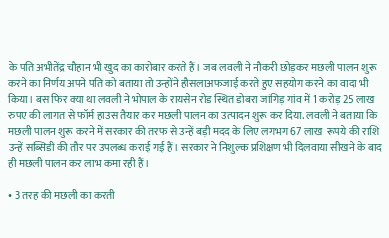के पति अभीतेंद्र चौहान भी खुद का कारोबार करते हैं। जब लवली ने नौकरी छोड़कर मछली पालन शुरू करने का निर्णय अपने पति को बताया तो उन्होंने हौसलाअफजाई करते हुए सहयोग करने का वादा भी किया। बस फिर क्या था लवली ने भोपाल के रायसेन रोड स्थित डोबरा जांगिड़ गांव में 1 करोड़ 25 लाख रुपए की लागत से फॉर्म हाउस तैयार कर मछली पालन का उत्पादन शुरू कर दिया. लवली ने बताया कि मछली पालन शुरू करने में सरकार की तरफ से उन्हें बड़ी मदद के लिए लगभग 67 लाख  रूपये की राशि उन्हें सब्सिडी की तौर पर उपलब्ध कराई गई हैं। सरकार ने निशुल्क प्रशिक्षण भी दिलवाया सीखने के बाद ही मछली पालन कर लाभ कमा रही हैं।

• 3 तरह की मछली का करती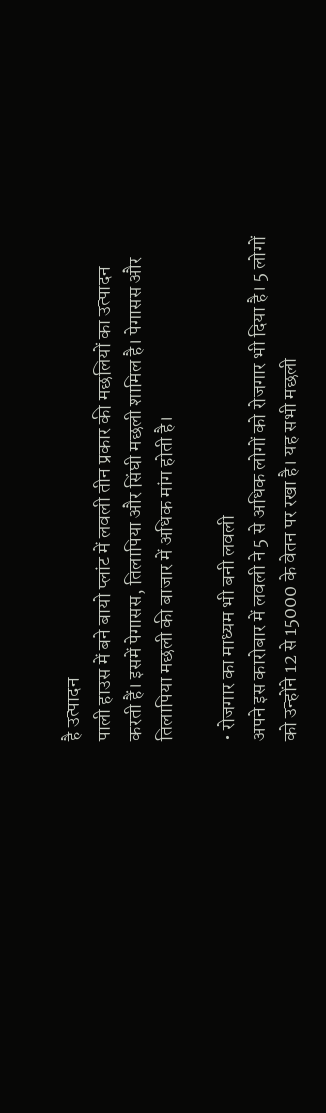है उत्पादन
पाली हाउस में बने बायो प्लांट में लवली तीन प्रकार की मछलियों का उत्पादन करती हैं। इसमें पेगासस, तिलापिया और सिंघी मछली शामिल है। पेगासस और तिलापिया मछली की बाजार में अधिक मांग होती है।

• रोजगार का माध्यम भी बनी लवली
अपने इस कारोबार में लवली ने 5 से अधिक लोगों को रोजगार भी दिया है। 5 लोगों को उन्होंने 12 से 15000 के वेतन पर रखा है। यह सभी मछली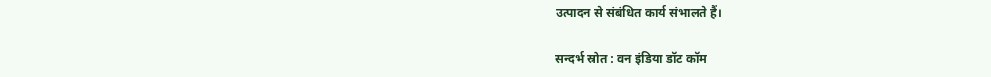उत्पादन से संबंधित कार्य संभालते हैं।

सन्दर्भ स्रोत : वन इंडिया डॉट कॉम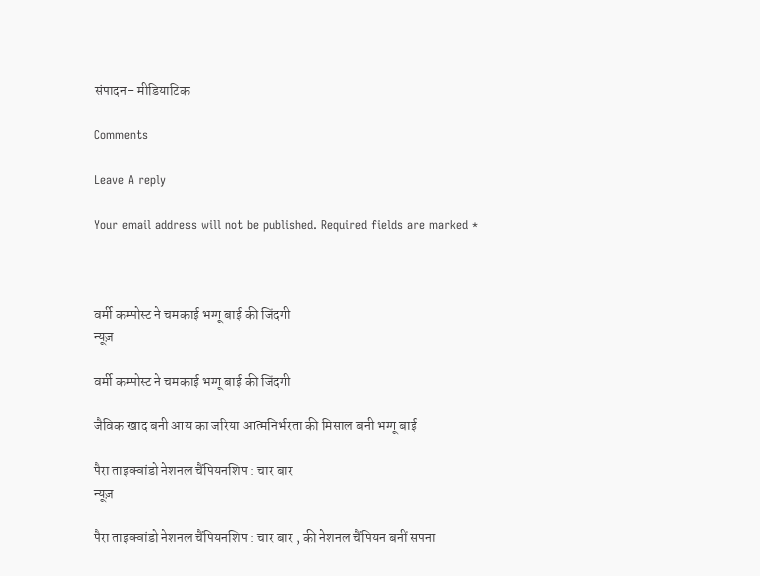संपादन- मीडियाटिक

Comments

Leave A reply

Your email address will not be published. Required fields are marked *



वर्मी कम्पोस्ट ने चमकाई भग्गू बाई की जिंदगी
न्यूज़

वर्मी कम्पोस्ट ने चमकाई भग्गू बाई की जिंदगी

जैविक खाद बनी आय का जरिया आत्मनिर्भरता की मिसाल बनी भग्गू बाई

पैरा ताइक्वांडो नेशनल चैंपियनशिप : चार बार
न्यूज़

पैरा ताइक्वांडो नेशनल चैंपियनशिप : चार बार , की नेशनल चैंपियन बनीं सपना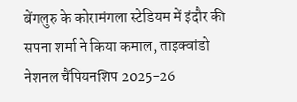बेंगलुरु के कोरामंगला स्टेडियम में इंदौर की सपना शर्मा ने किया कमाल, ताइक्वांडो नेशनल चैंपियनशिप 2025-26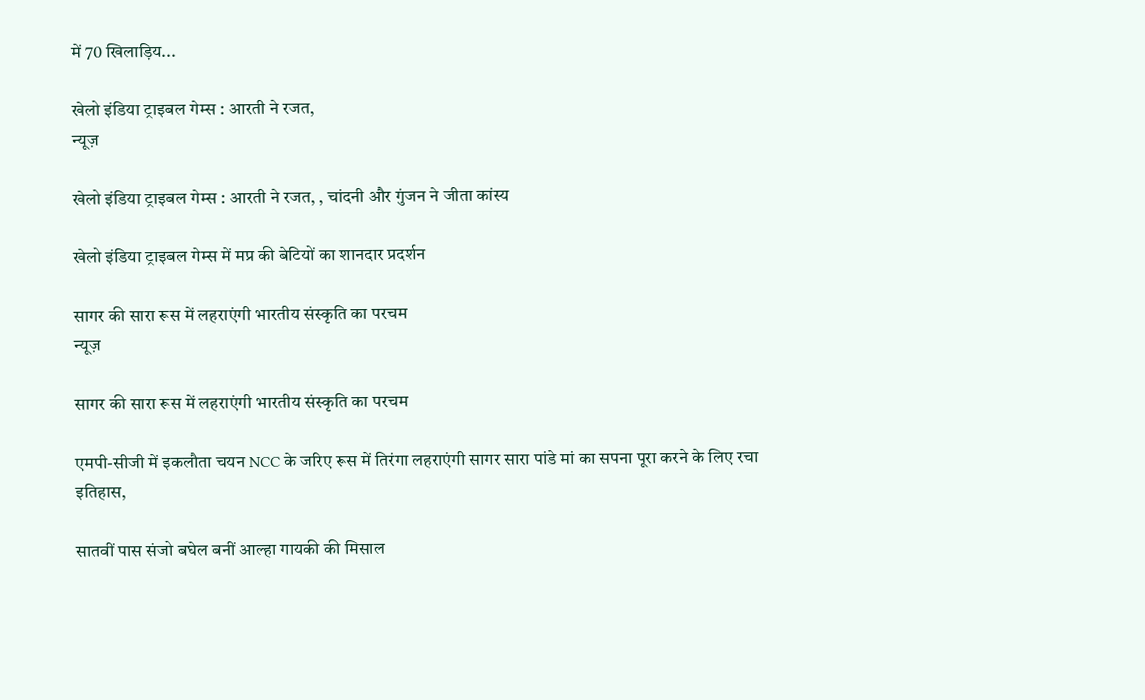में 70 खिलाड़िय...

खेलो इंडिया ट्राइबल गेम्स : आरती ने रजत,
न्यूज़

खेलो इंडिया ट्राइबल गेम्स : आरती ने रजत, , चांदनी और गुंजन ने जीता कांस्य

खेलो इंडिया ट्राइबल गेम्स में मप्र की बेटियों का शानदार प्रदर्शन

सागर की सारा रूस में लहराएंगी भारतीय संस्कृति का परचम
न्यूज़

सागर की सारा रूस में लहराएंगी भारतीय संस्कृति का परचम

एमपी-सीजी में इकलौता चयन NCC के जरिए रूस में तिरंगा लहराएंगी सागर सारा पांडे मां का सपना पूरा करने के लिए रचा इतिहास,

सातवीं पास संजो बघेल बनीं आल्हा गायकी की मिसाल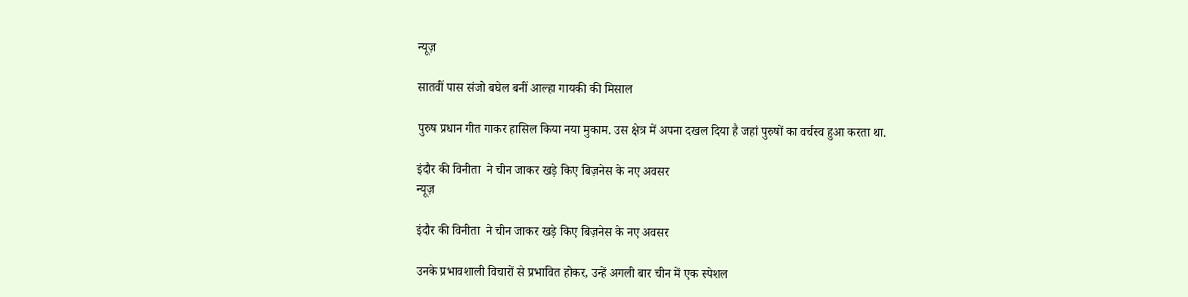न्यूज़

सातवीं पास संजो बघेल बनीं आल्हा गायकी की मिसाल

पुरुष प्रधान गीत गाकर हासिल किया नया मुकाम. उस क्षेत्र में अपना दखल दिया है जहां पुरुषों का वर्चस्व हुआ करता था.

इंदौर की विनीता  ने चीन जाकर खड़े किए बिज़नेस के नए अवसर
न्यूज़

इंदौर की विनीता  ने चीन जाकर खड़े किए बिज़नेस के नए अवसर

उनके प्रभावशाली विचारों से प्रभावित होकर, उन्हें अगली बार चीन में एक स्पेशल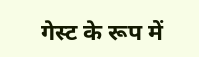गेस्ट के रूप में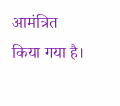आमंत्रित किया गया है।